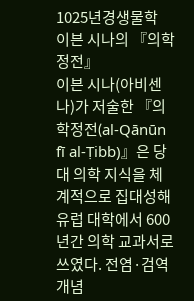1025년경생물학
이븐 시나의 『의학정전』
이븐 시나(아비센나)가 저술한 『의학정전(al-Qānūn fī al-Ṭibb)』은 당대 의학 지식을 체계적으로 집대성해 유럽 대학에서 600년간 의학 교과서로 쓰였다. 전염·검역 개념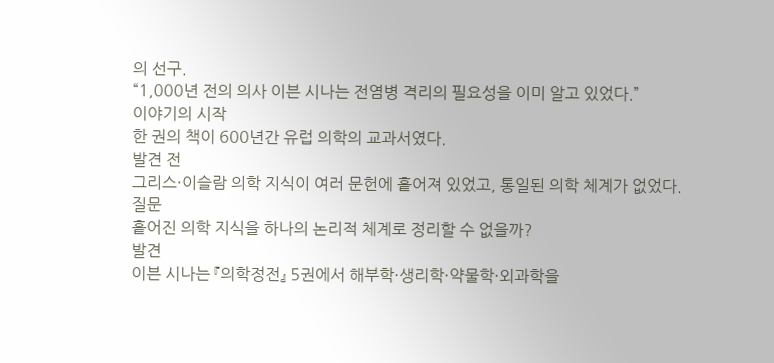의 선구.
“1,000년 전의 의사 이븐 시나는 전염병 격리의 필요성을 이미 알고 있었다.”
이야기의 시작
한 권의 책이 600년간 유럽 의학의 교과서였다.
발견 전
그리스·이슬람 의학 지식이 여러 문헌에 흩어져 있었고, 통일된 의학 체계가 없었다.
질문
흩어진 의학 지식을 하나의 논리적 체계로 정리할 수 없을까?
발견
이븐 시나는 『의학정전』 5권에서 해부학·생리학·약물학·외과학을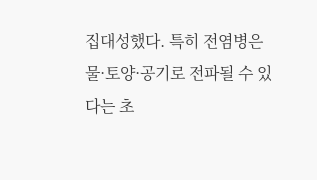집대성했다. 특히 전염병은 물·토양·공기로 전파될 수 있다는 초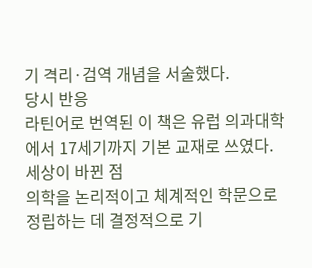기 격리·검역 개념을 서술했다.
당시 반응
라틴어로 번역된 이 책은 유럽 의과대학에서 17세기까지 기본 교재로 쓰였다.
세상이 바뀐 점
의학을 논리적이고 체계적인 학문으로 정립하는 데 결정적으로 기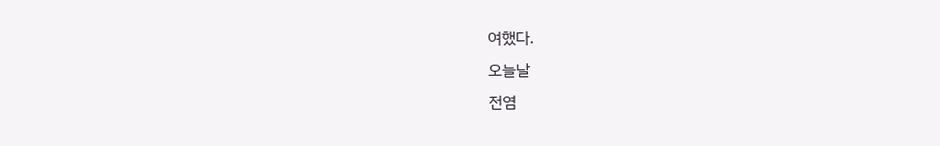여했다.
오늘날
전염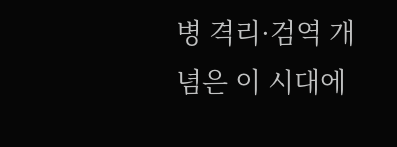병 격리·검역 개념은 이 시대에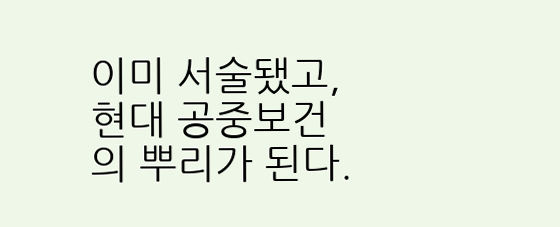이미 서술됐고, 현대 공중보건의 뿌리가 된다.